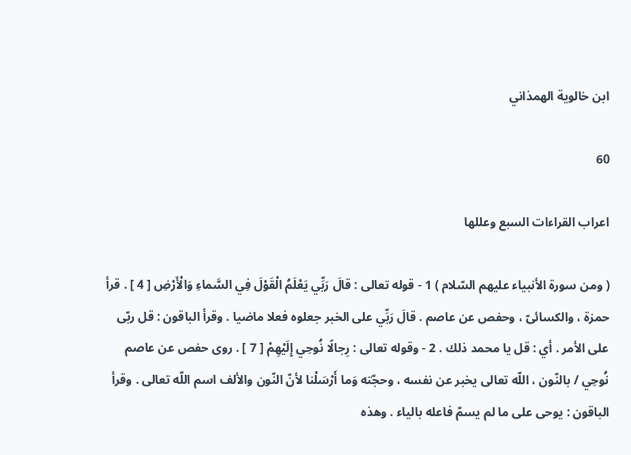ابن خالوية الهمذاني

60

اعراب القراءات السبع وعللها

( ومن سورة الأنبياء عليهم السّلام ) 1 - قوله تعالى : قالَ رَبِّي يَعْلَمُ الْقَوْلَ فِي السَّماءِ وَالْأَرْضِ [ 4 ] . قرأ حمزة ، والكسائىّ ، وحفص عن عاصم . قالَ رَبِّي على الخبر جعلوه فعلا ماضيا . وقرأ الباقون : قل ربّى على الأمر . أي : قل يا محمد ذلك . 2 - وقوله تعالى : رِجالًا نُوحِي إِلَيْهِمْ [ 7 ] . روى حفص عن عاصم نُوحِي / بالنّون ، اللّه تعالى يخبر عن نفسه ، وحجّته وَما أَرْسَلْنا لأنّ النّون والألف اسم اللّه تعالى . وقرأ الباقون : يوحى على ما لم يسمّ فاعله بالياء . وهذه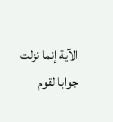الآية إنما نزلت جوابا لقوم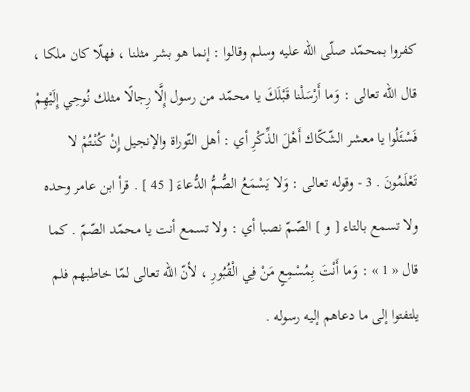كفروا بمحمّد صلّى اللّه عليه وسلم وقالوا : إنما هو بشر مثلنا ، فهلّا كان ملكا ، قال اللّه تعالى : وَما أَرْسَلْنا قَبْلَكَ يا محمّد من رسول إِلَّا رِجالًا مثلك نُوحِي إِلَيْهِمْ فَسْئَلُوا يا معشر الشّكّاك أَهْلَ الذِّكْرِ أي : أهل التّوراة والإنجيل إِنْ كُنْتُمْ لا تَعْلَمُونَ . 3 - وقوله تعالى : وَلا يَسْمَعُ الصُّمُّ الدُّعاءَ [ 45 ] . قرأ ابن عامر وحده ولا تسمع بالتاء [ و ] الصّمّ نصبا أي : ولا تسمع أنت يا محمّد الصّمّ . كما قال « 1 » : وَما أَنْتَ بِمُسْمِعٍ مَنْ فِي الْقُبُورِ ، لأنّ اللّه تعالى لمّا خاطبهم فلم يلتفتوا إلى ما دعاهم إليه رسوله .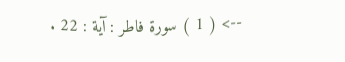--> ( 1 ) سورة فاطر : آية : 22 .